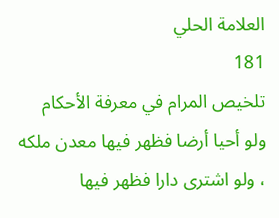العلامة الحلي
181
تلخيص المرام في معرفة الأحكام
ولو أحيا أرضا فظهر فيها معدن ملكه ، ولو اشترى دارا فظهر فيها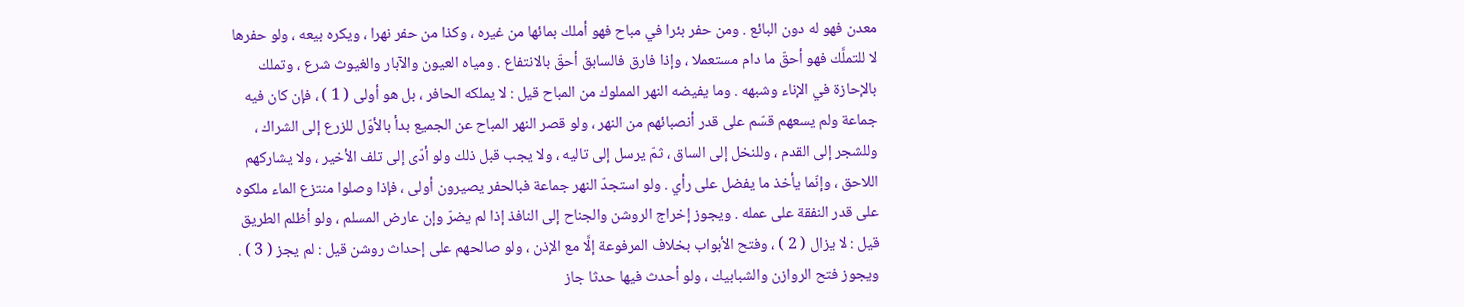معدن فهو له دون البائع . ومن حفر بئرا في مباح فهو أملك بمائها من غيره ، وكذا من حفر نهرا ، ويكره بيعه ، ولو حفرها لا للتملَّك فهو أحقّ ما دام مستعملا ، وإذا فارق فالسابق أحقّ بالانتفاع . ومياه العيون والآبار والغيوث شرع ، وتملك بالإحازة في الإناء وشبهه . وما يفيضه النهر المملوك من المباح قيل : لا يملكه الحافر ، بل هو أولى ( 1 ) ، فإن كان فيه جماعة ولم يسعهم قسّم على قدر أنصبائهم من النهر ، ولو قصر النهر المباح عن الجميع بدأ بالأوّل للزرع إلى الشراك ، وللشجر إلى القدم ، وللنخل إلى الساق ، ثمّ يرسل إلى تاليه ، ولا يجب قبل ذلك ولو أدّى إلى تلف الأخير ، ولا يشاركهم اللاحق ، وإنّما يأخذ ما يفضل على رأي . ولو استجدّ النهر جماعة فبالحفر يصيرون أولى ، فإذا وصلوا منتزع الماء ملكوه على قدر النفقة على عمله . ويجوز إخراج الروشن والجناح إلى النافذ إذا لم يضرّ وإن عارض المسلم ، ولو أظلم الطريق قيل : لا يزال ( 2 ) ، وفتح الأبواب بخلاف المرفوعة إلَّا مع الإذن ، ولو صالحهم على إحداث روشن قيل : لم يجز ( 3 ) . ويجوز فتح الروازن والشبابيك ، ولو أحدث فيها حدثا جاز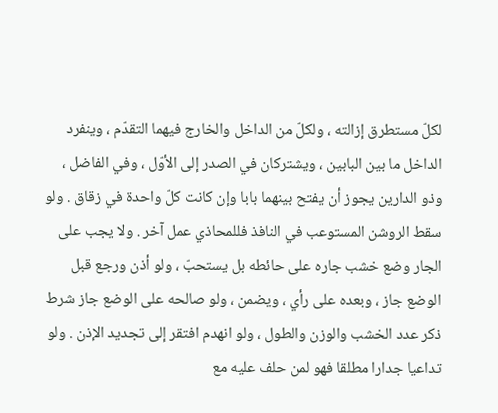لكلّ مستطرق إزالته ، ولكلّ من الداخل والخارج فيهما التقدّم ، وينفرد الداخل ما بين البابين ، ويشتركان في الصدر إلى الأوّل ، وفي الفاضل ، وذو الدارين يجوز أن يفتح بينهما بابا وإن كانت كلّ واحدة في زقاق . ولو سقط الروشن المستوعب في النافذ فللمحاذي عمل آخر . ولا يجب على الجار وضع خشب جاره على حائطه بل يستحبّ ، ولو أذن ورجع قبل الوضع جاز ، وبعده على رأي ، ويضمن ، ولو صالحه على الوضع جاز شرط ذكر عدد الخشب والوزن والطول ، ولو انهدم افتقر إلى تجديد الإذن . ولو تداعيا جدارا مطلقا فهو لمن حلف عليه مع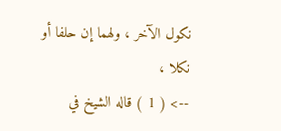نكول الآخر ، ولهما إن حلفا أو نكلا ،
--> ( 1 ) قاله الشيخ في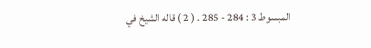المبسوط 3 : 284 - 285 . ( 2 ) قاله الشيخ في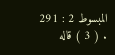المبسوط 2 : 291 . ( 3 ) قاله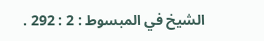الشيخ في المبسوط : 2 : 292 .